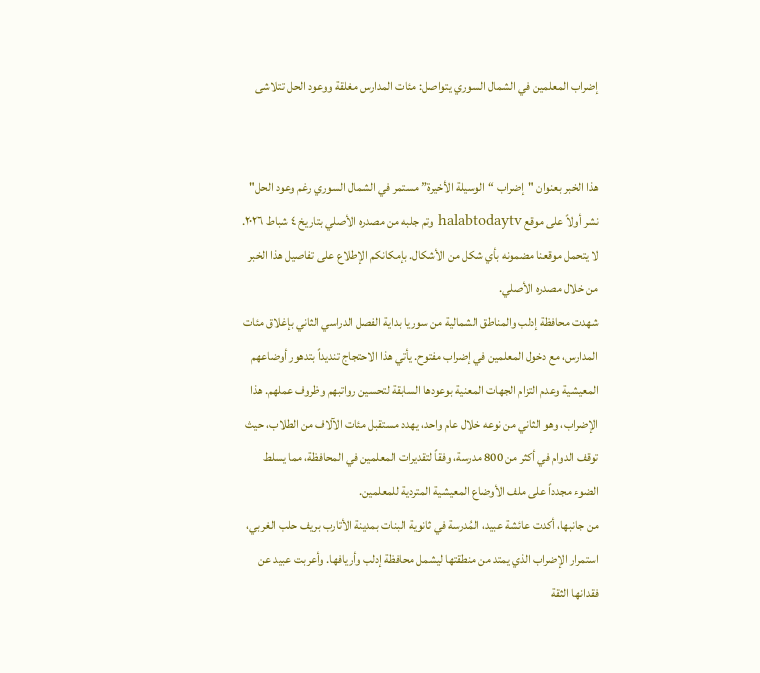إضراب المعلمين في الشمال السوري يتواصل: مئات المدارس مغلقة ووعود الحل تتلاشى


هذا الخبر بعنوان "إضراب “الوسيلة الأخيرة” مستمر في الشمال السوري رغم وعود الحل" نشر أولاً على موقع halabtodaytv وتم جلبه من مصدره الأصلي بتاريخ ٤ شباط ٢٠٢٦.
لا يتحمل موقعنا مضمونه بأي شكل من الأشكال. بإمكانكم الإطلاع على تفاصيل هذا الخبر من خلال مصدره الأصلي.
شهدت محافظة إدلب والمناطق الشمالية من سوريا بداية الفصل الدراسي الثاني بإغلاق مئات المدارس، مع دخول المعلمين في إضراب مفتوح. يأتي هذا الاحتجاج تنديداً بتدهور أوضاعهم المعيشية وعدم التزام الجهات المعنية بوعودها السابقة لتحسين رواتبهم وظروف عملهم. هذا الإضراب، وهو الثاني من نوعه خلال عام واحد، يهدد مستقبل مئات الآلاف من الطلاب، حيث توقف الدوام في أكثر من 800 مدرسة، وفقاً لتقديرات المعلمين في المحافظة، مما يسلط الضوء مجدداً على ملف الأوضاع المعيشية المتردية للمعلمين.
من جانبها، أكدت عائشة عبيد، المُدرسة في ثانوية البنات بمدينة الأتارب بريف حلب الغربي، استمرار الإضراب الذي يمتد من منطقتها ليشمل محافظة إدلب وأريافها. وأعربت عبيد عن فقدانها الثقة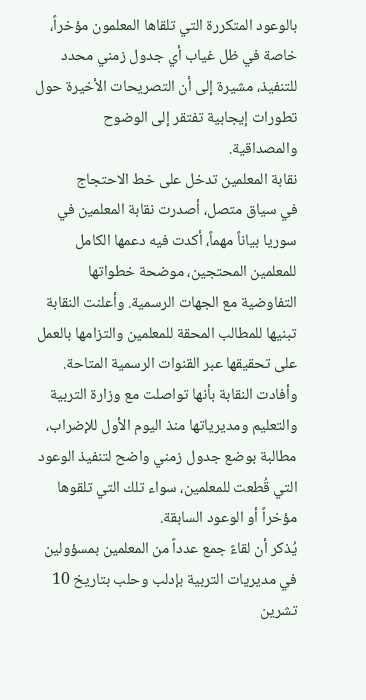بالوعود المتكررة التي تلقاها المعلمون مؤخراً، خاصة في ظل غياب أي جدول زمني محدد للتنفيذ، مشيرة إلى أن التصريحات الأخيرة حول تطورات إيجابية تفتقر إلى الوضوح والمصداقية.
نقابة المعلمين تدخل على خط الاحتجاج
في سياق متصل، أصدرت نقابة المعلمين في سوريا بياناً مهماً، أكدت فيه دعمها الكامل للمعلمين المحتجين، موضحة خطواتها التفاوضية مع الجهات الرسمية. وأعلنت النقابة تبنيها للمطالب المحقة للمعلمين والتزامها بالعمل على تحقيقها عبر القنوات الرسمية المتاحة.
وأفادت النقابة بأنها تواصلت مع وزارة التربية والتعليم ومديرياتها منذ اليوم الأول للإضراب، مطالبة بوضع جدول زمني واضح لتنفيذ الوعود التي قُطعت للمعلمين، سواء تلك التي تلقوها مؤخراً أو الوعود السابقة.
يُذكر أن لقاءً جمع عدداً من المعلمين بمسؤولين في مديريات التربية بإدلب وحلب بتاريخ 10 تشرين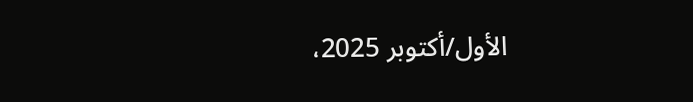الأول/أكتوبر 2025،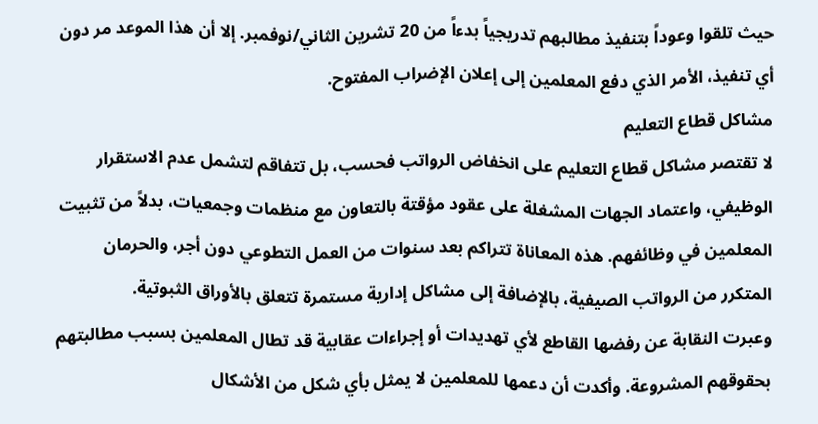حيث تلقوا وعوداً بتنفيذ مطالبهم تدريجياً بدءاً من 20 تشرين الثاني/نوفمبر. إلا أن هذا الموعد مر دون أي تنفيذ، الأمر الذي دفع المعلمين إلى إعلان الإضراب المفتوح.
مشاكل قطاع التعليم
لا تقتصر مشاكل قطاع التعليم على انخفاض الرواتب فحسب، بل تتفاقم لتشمل عدم الاستقرار الوظيفي، واعتماد الجهات المشغلة على عقود مؤقتة بالتعاون مع منظمات وجمعيات، بدلاً من تثبيت المعلمين في وظائفهم. هذه المعاناة تتراكم بعد سنوات من العمل التطوعي دون أجر، والحرمان المتكرر من الرواتب الصيفية، بالإضافة إلى مشاكل إدارية مستمرة تتعلق بالأوراق الثبوتية.
وعبرت النقابة عن رفضها القاطع لأي تهديدات أو إجراءات عقابية قد تطال المعلمين بسبب مطالبتهم بحقوقهم المشروعة. وأكدت أن دعمها للمعلمين لا يمثل بأي شكل من الأشكال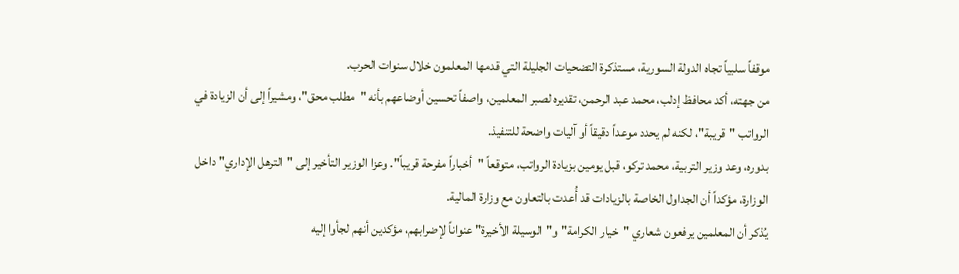موقفاً سلبياً تجاه الدولة السورية، مستذكرة التضحيات الجليلة التي قدمها المعلمون خلال سنوات الحرب.
من جهته، أكد محافظ إدلب، محمد عبد الرحمن، تقديره لصبر المعلمين، واصفاً تحسين أوضاعهم بأنه "مطلب محق"، ومشيراً إلى أن الزيادة في الرواتب "قريبة"، لكنه لم يحدد موعداً دقيقاً أو آليات واضحة للتنفيذ.
بدوره، وعد وزير التربية، محمد تركو، قبل يومين بزيادة الرواتب، متوقعاً "أخباراً مفرحة قريباً". وعزا الوزير التأخير إلى "الترهل الإداري" داخل الوزارة، مؤكداً أن الجداول الخاصة بالزيادات قد أُعدت بالتعاون مع وزارة المالية.
يُذكر أن المعلمين يرفعون شعاري "خيار الكرامة" و"الوسيلة الأخيرة" عنواناً لإضرابهم، مؤكدين أنهم لجأوا إليه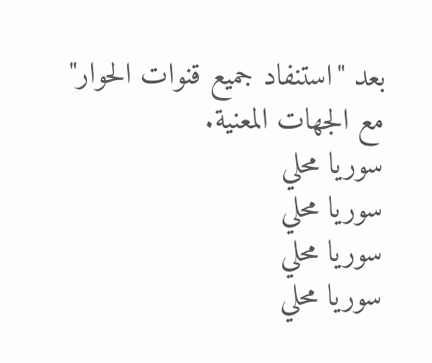بعد "استنفاد جميع قنوات الحوار" مع الجهات المعنية.
سوريا محلي
سوريا محلي
سوريا محلي
سوريا محلي